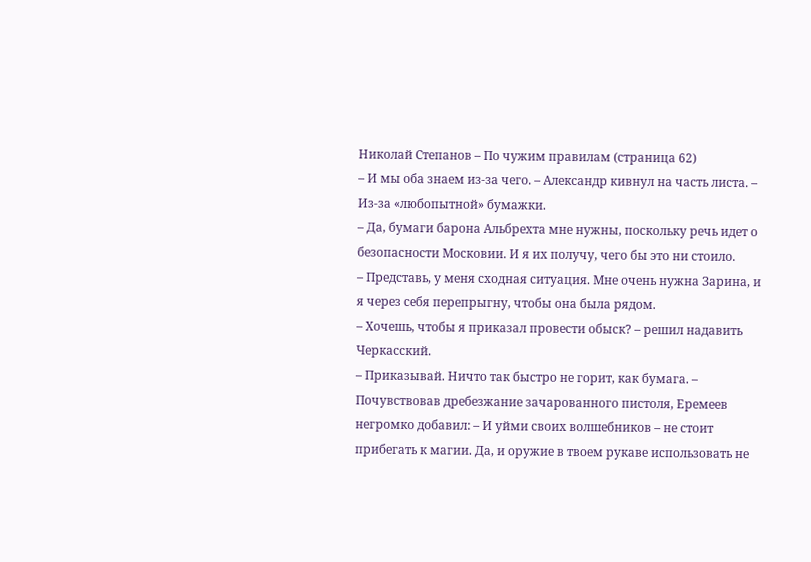Николай Степанов – По чужим правилам (страница 62)
– И мы оба знаем из-за чего. – Александр кивнул на часть листа. – Из-за «любопытной» бумажки.
– Да, бумаги барона Альбрехта мне нужны, поскольку речь идет о безопасности Московии. И я их получу, чего бы это ни стоило.
– Представь, у меня сходная ситуация. Мне очень нужна Зарина, и я через себя перепрыгну, чтобы она была рядом.
– Хочешь, чтобы я приказал провести обыск? – решил надавить Черкасский.
– Приказывай. Ничто так быстро не горит, как бумага. – Почувствовав дребезжание зачарованного пистоля, Еремеев негромко добавил: – И уйми своих волшебников – не стоит прибегать к магии. Да, и оружие в твоем рукаве использовать не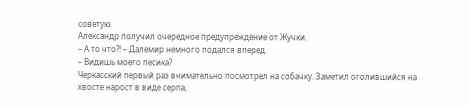советую.
Александр получил очередное предупреждение от Жучки.
– А то что?! – Далемир немного подался вперед.
– Видишь моего песика?
Черкасский первый раз внимательно посмотрел на собачку. Заметил оголившийся на хвосте нарост в виде серпа,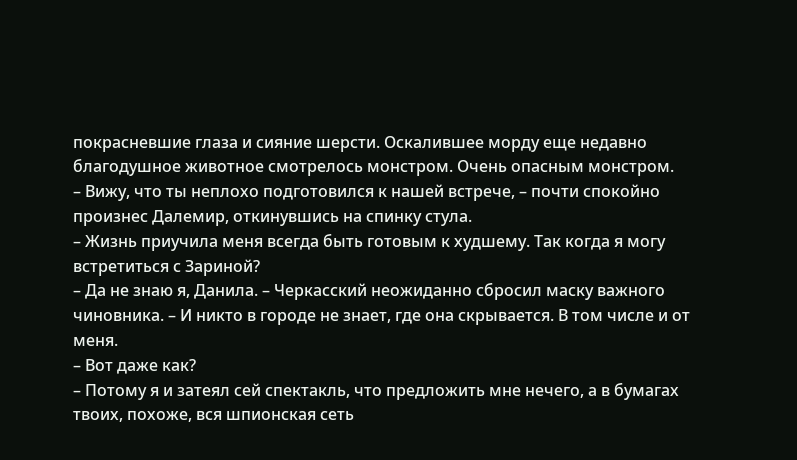покрасневшие глаза и сияние шерсти. Оскалившее морду еще недавно благодушное животное смотрелось монстром. Очень опасным монстром.
– Вижу, что ты неплохо подготовился к нашей встрече, – почти спокойно произнес Далемир, откинувшись на спинку стула.
– Жизнь приучила меня всегда быть готовым к худшему. Так когда я могу встретиться с Зариной?
– Да не знаю я, Данила. – Черкасский неожиданно сбросил маску важного чиновника. – И никто в городе не знает, где она скрывается. В том числе и от меня.
– Вот даже как?
– Потому я и затеял сей спектакль, что предложить мне нечего, а в бумагах твоих, похоже, вся шпионская сеть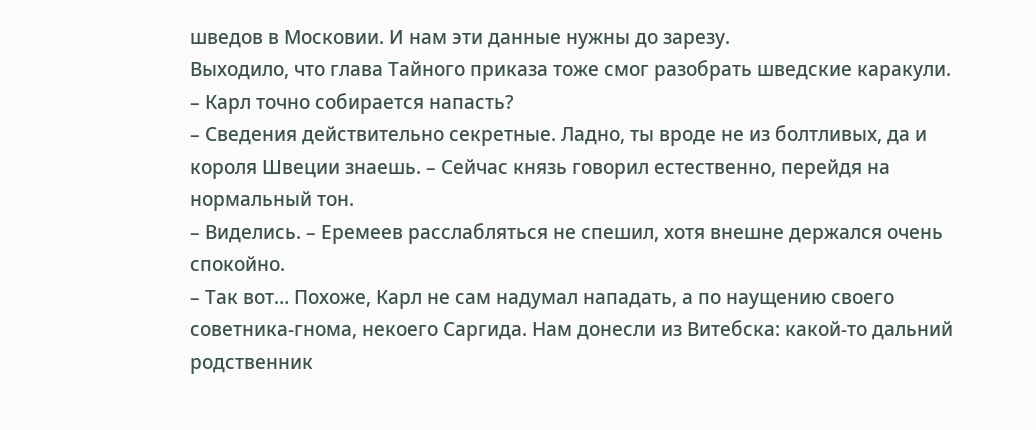шведов в Московии. И нам эти данные нужны до зарезу.
Выходило, что глава Тайного приказа тоже смог разобрать шведские каракули.
– Карл точно собирается напасть?
– Сведения действительно секретные. Ладно, ты вроде не из болтливых, да и короля Швеции знаешь. – Сейчас князь говорил естественно, перейдя на нормальный тон.
– Виделись. – Еремеев расслабляться не спешил, хотя внешне держался очень спокойно.
– Так вот… Похоже, Карл не сам надумал нападать, а по наущению своего советника-гнома, некоего Саргида. Нам донесли из Витебска: какой-то дальний родственник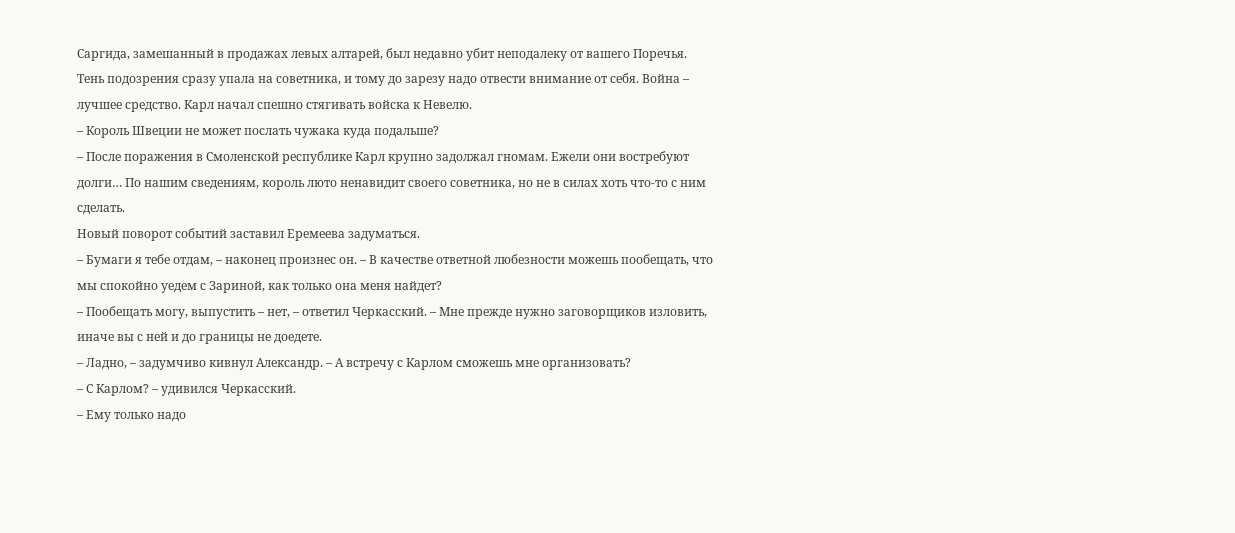Саргида, замешанный в продажах левых алтарей, был недавно убит неподалеку от вашего Поречья. Тень подозрения сразу упала на советника, и тому до зарезу надо отвести внимание от себя. Война – лучшее средство. Карл начал спешно стягивать войска к Невелю.
– Король Швеции не может послать чужака куда подальше?
– После поражения в Смоленской республике Карл крупно задолжал гномам. Ежели они востребуют долги… По нашим сведениям, король люто ненавидит своего советника, но не в силах хоть что-то с ним сделать.
Новый поворот событий заставил Еремеева задуматься.
– Бумаги я тебе отдам, – наконец произнес он. – В качестве ответной любезности можешь пообещать, что мы спокойно уедем с Зариной, как только она меня найдет?
– Пообещать могу, выпустить – нет, – ответил Черкасский. – Мне прежде нужно заговорщиков изловить, иначе вы с ней и до границы не доедете.
– Ладно, – задумчиво кивнул Александр. – А встречу с Карлом сможешь мне организовать?
– С Карлом? – удивился Черкасский.
– Ему только надо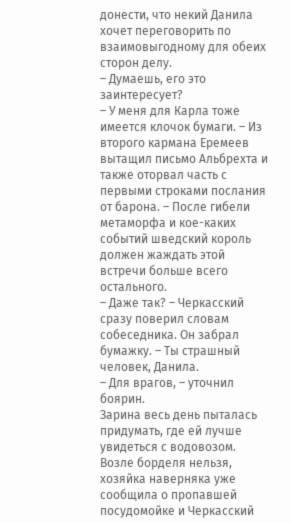донести, что некий Данила хочет переговорить по взаимовыгодному для обеих сторон делу.
– Думаешь, его это заинтересует?
– У меня для Карла тоже имеется клочок бумаги. – Из второго кармана Еремеев вытащил письмо Альбрехта и также оторвал часть с первыми строками послания от барона. – После гибели метаморфа и кое-каких событий шведский король должен жаждать этой встречи больше всего остального.
– Даже так? – Черкасский сразу поверил словам собеседника. Он забрал бумажку. – Ты страшный человек, Данила.
– Для врагов, – уточнил боярин.
Зарина весь день пыталась придумать, где ей лучше увидеться с водовозом. Возле борделя нельзя, хозяйка наверняка уже сообщила о пропавшей посудомойке и Черкасский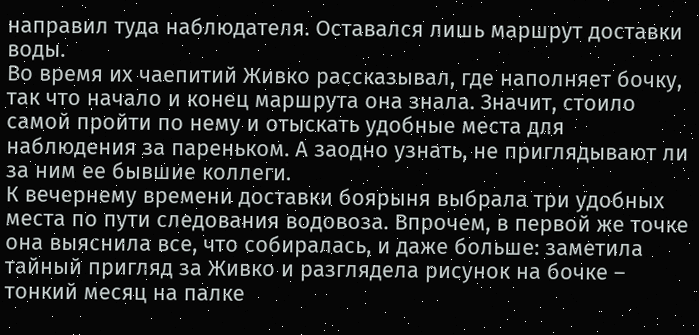направил туда наблюдателя. Оставался лишь маршрут доставки воды.
Во время их чаепитий Живко рассказывал, где наполняет бочку, так что начало и конец маршрута она знала. Значит, стоило самой пройти по нему и отыскать удобные места для наблюдения за пареньком. А заодно узнать, не приглядывают ли за ним ее бывшие коллеги.
К вечернему времени доставки боярыня выбрала три удобных места по пути следования водовоза. Впрочем, в первой же точке она выяснила все, что собиралась, и даже больше: заметила тайный пригляд за Живко и разглядела рисунок на бочке – тонкий месяц на палке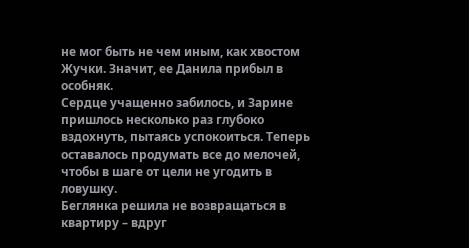не мог быть не чем иным, как хвостом Жучки. Значит, ее Данила прибыл в особняк.
Сердце учащенно забилось, и Зарине пришлось несколько раз глубоко вздохнуть, пытаясь успокоиться. Теперь оставалось продумать все до мелочей, чтобы в шаге от цели не угодить в ловушку.
Беглянка решила не возвращаться в квартиру – вдруг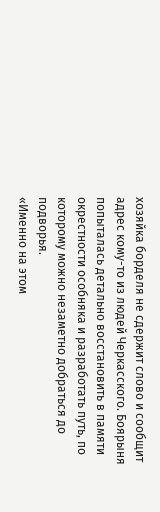хозяйка борделя не сдержит слово и сообщит адрес кому-то из людей Черкасского. Боярыня попыталась детально восстановить в памяти окрестности особняка и разработать путь, по которому можно незаметно добраться до подворья.
«Именно на этом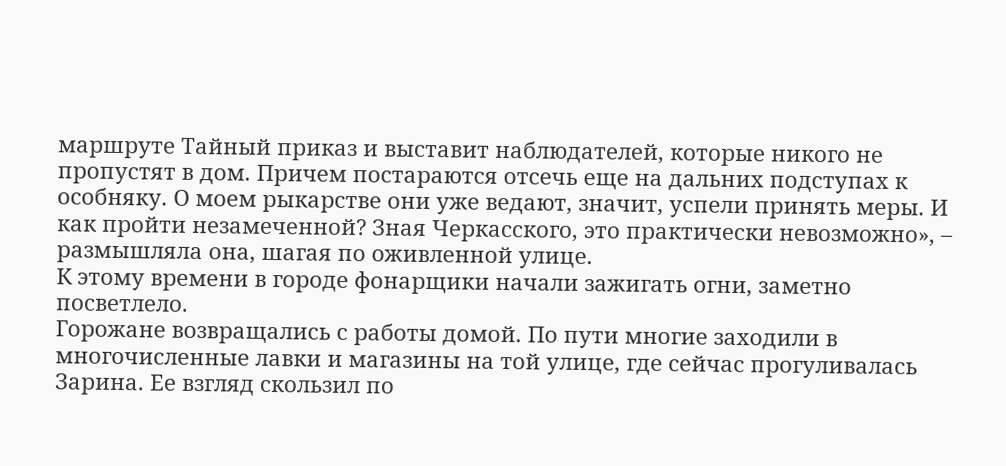маршруте Тайный приказ и выставит наблюдателей, которые никого не пропустят в дом. Причем постараются отсечь еще на дальних подступах к особняку. О моем рыкарстве они уже ведают, значит, успели принять меры. И как пройти незамеченной? Зная Черкасского, это практически невозможно», – размышляла она, шагая по оживленной улице.
К этому времени в городе фонарщики начали зажигать огни, заметно посветлело.
Горожане возвращались с работы домой. По пути многие заходили в многочисленные лавки и магазины на той улице, где сейчас прогуливалась Зарина. Ее взгляд скользил по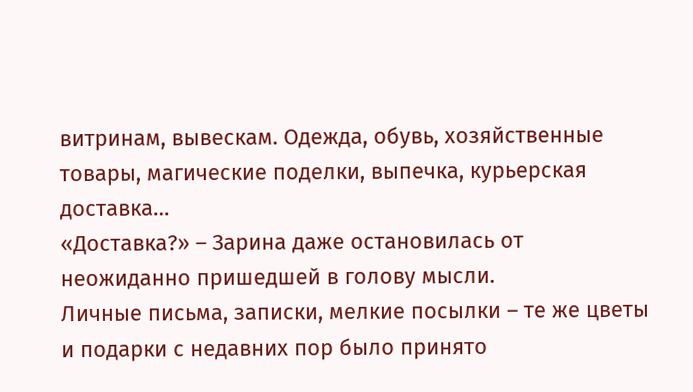витринам, вывескам. Одежда, обувь, хозяйственные товары, магические поделки, выпечка, курьерская доставка…
«Доставка?» – Зарина даже остановилась от неожиданно пришедшей в голову мысли.
Личные письма, записки, мелкие посылки – те же цветы и подарки с недавних пор было принято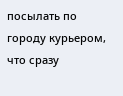посылать по городу курьером, что сразу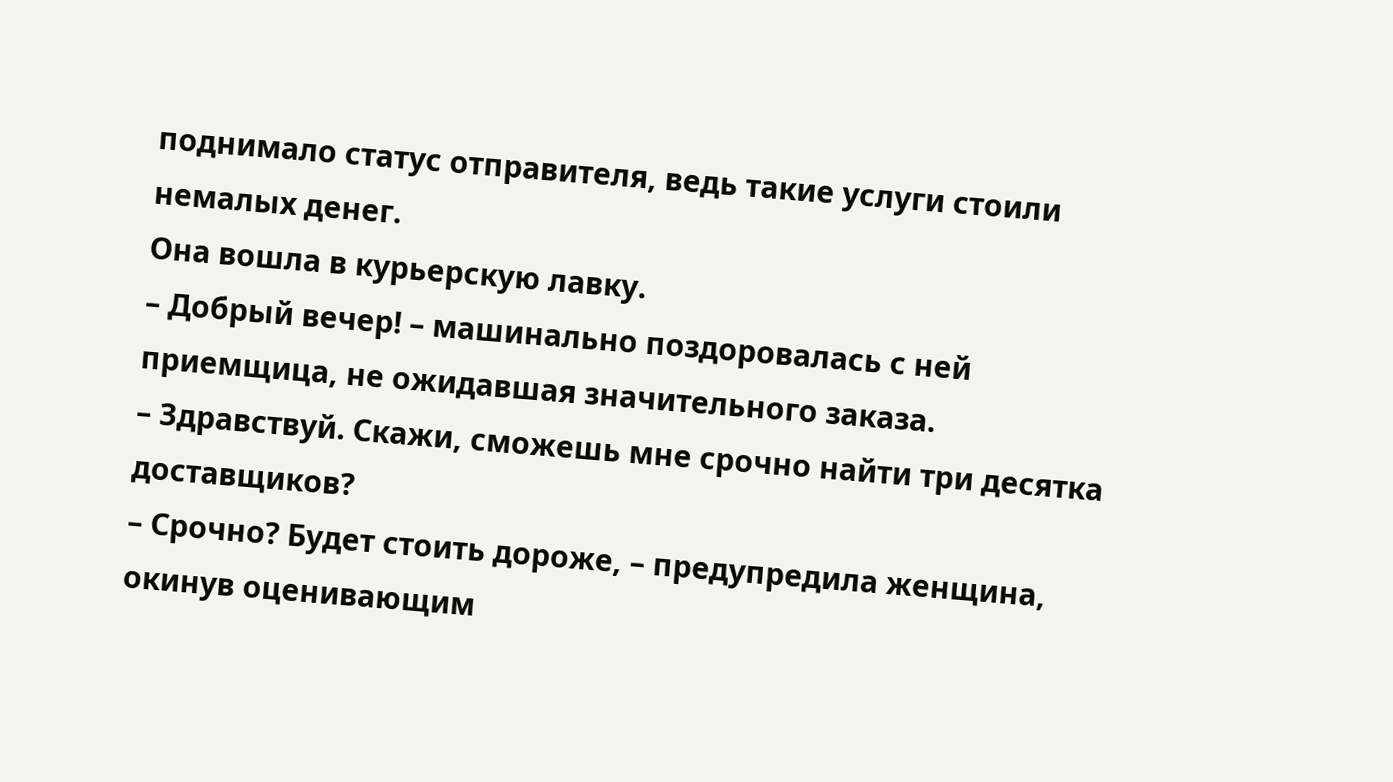поднимало статус отправителя, ведь такие услуги стоили немалых денег.
Она вошла в курьерскую лавку.
– Добрый вечер! – машинально поздоровалась с ней приемщица, не ожидавшая значительного заказа.
– Здравствуй. Скажи, сможешь мне срочно найти три десятка доставщиков?
– Срочно? Будет стоить дороже, – предупредила женщина, окинув оценивающим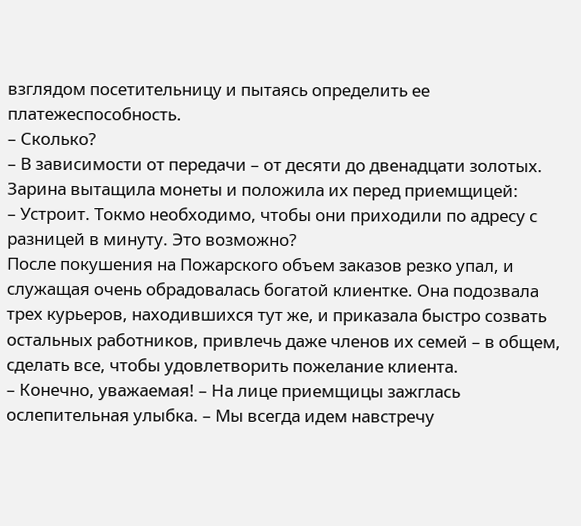взглядом посетительницу и пытаясь определить ее платежеспособность.
– Сколько?
– В зависимости от передачи – от десяти до двенадцати золотых.
Зарина вытащила монеты и положила их перед приемщицей:
– Устроит. Токмо необходимо, чтобы они приходили по адресу с разницей в минуту. Это возможно?
После покушения на Пожарского объем заказов резко упал, и служащая очень обрадовалась богатой клиентке. Она подозвала трех курьеров, находившихся тут же, и приказала быстро созвать остальных работников, привлечь даже членов их семей – в общем, сделать все, чтобы удовлетворить пожелание клиента.
– Конечно, уважаемая! – На лице приемщицы зажглась ослепительная улыбка. – Мы всегда идем навстречу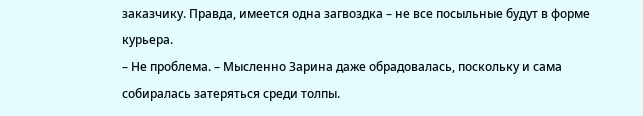заказчику. Правда, имеется одна загвоздка – не все посыльные будут в форме курьера.
– Не проблема. – Мысленно Зарина даже обрадовалась, поскольку и сама собиралась затеряться среди толпы.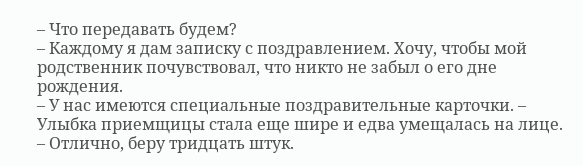– Что передавать будем?
– Каждому я дам записку с поздравлением. Хочу, чтобы мой родственник почувствовал, что никто не забыл о его дне рождения.
– У нас имеются специальные поздравительные карточки. – Улыбка приемщицы стала еще шире и едва умещалась на лице.
– Отлично, беру тридцать штук.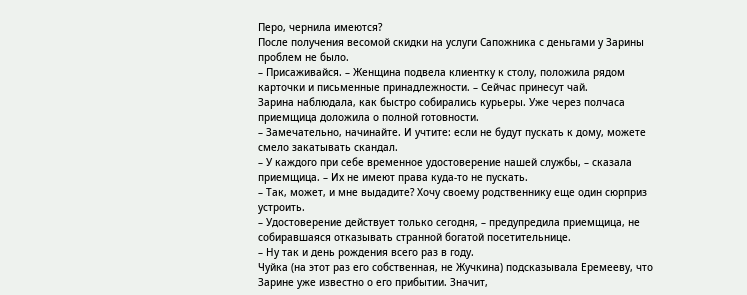Перо, чернила имеются?
После получения весомой скидки на услуги Сапожника с деньгами у Зарины проблем не было.
– Присаживайся. – Женщина подвела клиентку к столу, положила рядом карточки и письменные принадлежности. – Сейчас принесут чай.
Зарина наблюдала, как быстро собирались курьеры. Уже через полчаса приемщица доложила о полной готовности.
– Замечательно, начинайте. И учтите: если не будут пускать к дому, можете смело закатывать скандал.
– У каждого при себе временное удостоверение нашей службы, – сказала приемщица. – Их не имеют права куда-то не пускать.
– Так, может, и мне выдадите? Хочу своему родственнику еще один сюрприз устроить.
– Удостоверение действует только сегодня, – предупредила приемщица, не собиравшаяся отказывать странной богатой посетительнице.
– Ну так и день рождения всего раз в году.
Чуйка (на этот раз его собственная, не Жучкина) подсказывала Еремееву, что Зарине уже известно о его прибытии. Значит,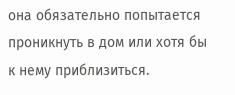она обязательно попытается проникнуть в дом или хотя бы к нему приблизиться.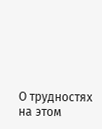О трудностях на этом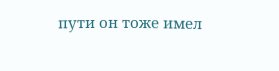пути он тоже имел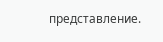представление.